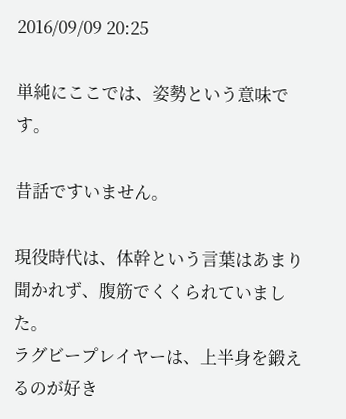2016/09/09 20:25

単純にここでは、姿勢という意味です。

昔話ですいません。

現役時代は、体幹という言葉はあまり聞かれず、腹筋でくくられていました。
ラグビープレイヤーは、上半身を鍛えるのが好き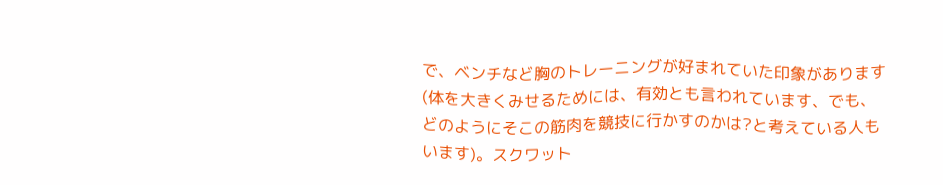で、ベンチなど胸のトレーニングが好まれていた印象があります(体を大きくみせるためには、有効とも言われています、でも、どのようにそこの筋肉を競技に行かすのかは?と考えている人もいます)。スクワット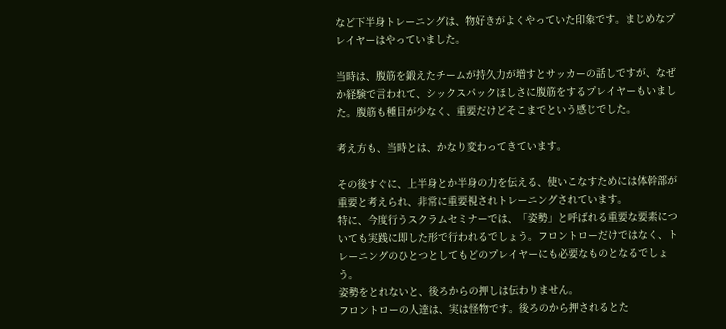など下半身トレーニングは、物好きがよくやっていた印象です。まじめなプレイヤーはやっていました。

当時は、腹筋を鍛えたチームが持久力が増すとサッカーの話しですが、なぜか経験で言われて、シックスパックほしさに腹筋をするプレイヤーもいました。腹筋も種目が少なく、重要だけどそこまでという感じでした。

考え方も、当時とは、かなり変わってきています。

その後すぐに、上半身とか半身の力を伝える、使いこなすためには体幹部が重要と考えられ、非常に重要視されトレーニングされています。
特に、今度行うスクラムセミナーでは、「姿勢」と呼ばれる重要な要素についても実践に即した形で行われるでしょう。フロントローだけではなく、トレーニングのひとつとしてもどのプレイヤーにも必要なものとなるでしょう。
姿勢をとれないと、後ろからの押しは伝わりません。
フロントローの人達は、実は怪物です。後ろのから押されるとた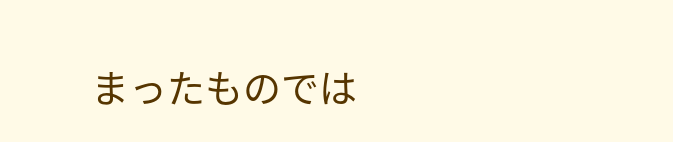まったものでは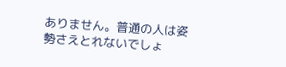ありません。普通の人は姿勢さえとれないでしょ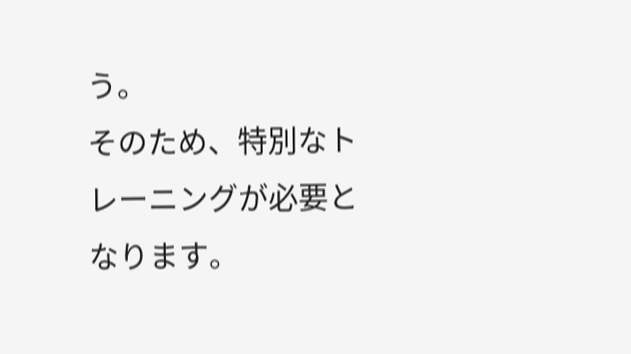う。
そのため、特別なトレーニングが必要となります。